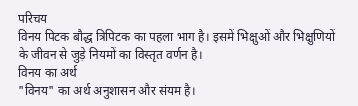परिचय
विनय पिटक बौद्ध त्रिपिटक का पहला भाग है। इसमें भिक्षुओं और भिक्षुणियों के जीवन से जुड़े नियमों का विस्तृत वर्णन है।
विनय का अर्थ
"विनय" का अर्थ अनुशासन और संयम है।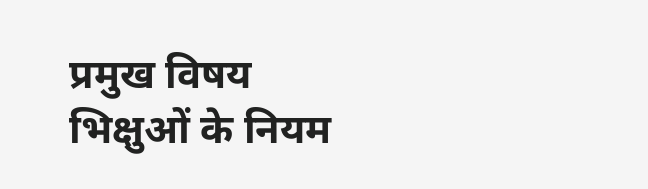प्रमुख विषय
भिक्षुओं के नियम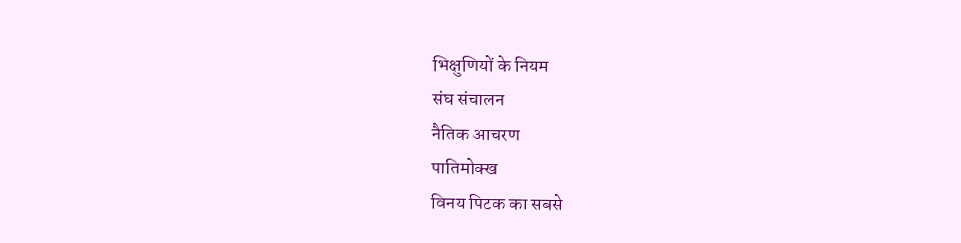भिक्षुणियों के नियम
संघ संचालन
नैतिक आचरण
पातिमोक्ख
विनय पिटक का सबसे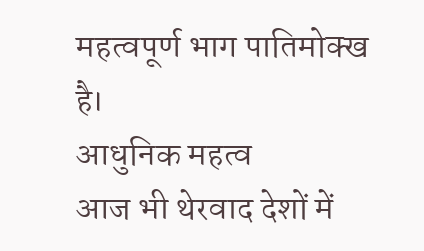महत्वपूर्ण भाग पातिमोक्ख है।
आधुनिक महत्व
आज भी थेरवाद देशों में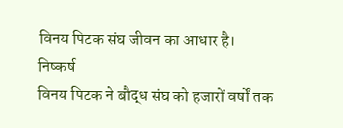विनय पिटक संघ जीवन का आधार है।
निष्कर्ष
विनय पिटक ने बौद्ध संघ को हजारों वर्षों तक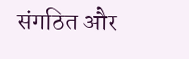संगठित और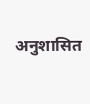अनुशासित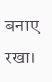बनाए रखा।